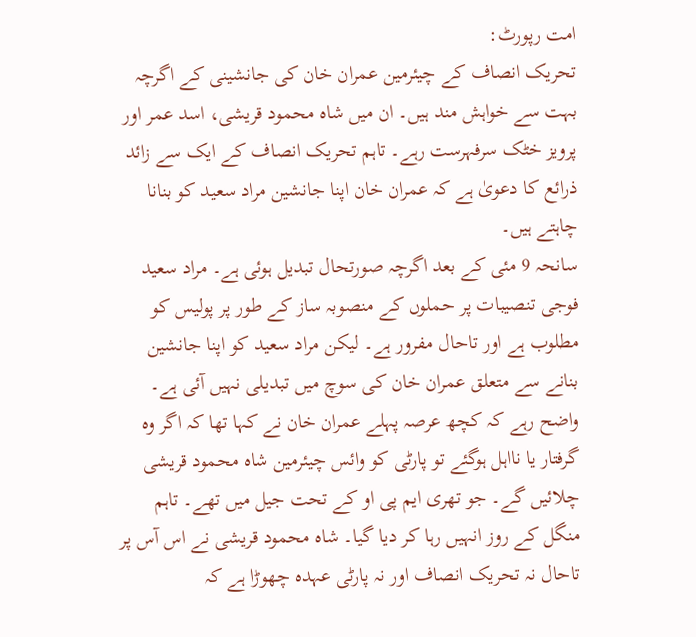امت رپورٹ:
تحریک انصاف کے چیئرمین عمران خان کی جانشینی کے اگرچہ بہت سے خواہش مند ہیں۔ ان میں شاہ محمود قریشی، اسد عمر اور پرویز خٹک سرفہرست رہے۔ تاہم تحریک انصاف کے ایک سے زائد ذرائع کا دعویٰ ہے کہ عمران خان اپنا جانشین مراد سعید کو بنانا چاہتے ہیں۔
سانحہ 9 مئی کے بعد اگرچہ صورتحال تبدیل ہوئی ہے۔ مراد سعید فوجی تنصیبات پر حملوں کے منصوبہ ساز کے طور پر پولیس کو مطلوب ہے اور تاحال مفرور ہے۔ لیکن مراد سعید کو اپنا جانشین بنانے سے متعلق عمران خان کی سوچ میں تبدیلی نہیں آئی ہے۔ واضح رہے کہ کچھ عرصہ پہلے عمران خان نے کہا تھا کہ اگر وہ گرفتار یا نااہل ہوگئے تو پارٹی کو وائس چیئرمین شاہ محمود قریشی چلائیں گے۔ جو تھری ایم پی او کے تحت جیل میں تھے۔ تاہم منگل کے روز انہیں رہا کر دیا گیا۔ شاہ محمود قریشی نے اس آس پر تاحال نہ تحریک انصاف اور نہ پارٹی عہدہ چھوڑا ہے کہ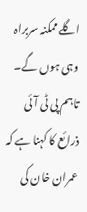اگلے ممکنہ سربراہ وہی ہوں گے۔
تاہم پی ٹی آئی ذرائع کا کہنا ہے کہ عمران خان کی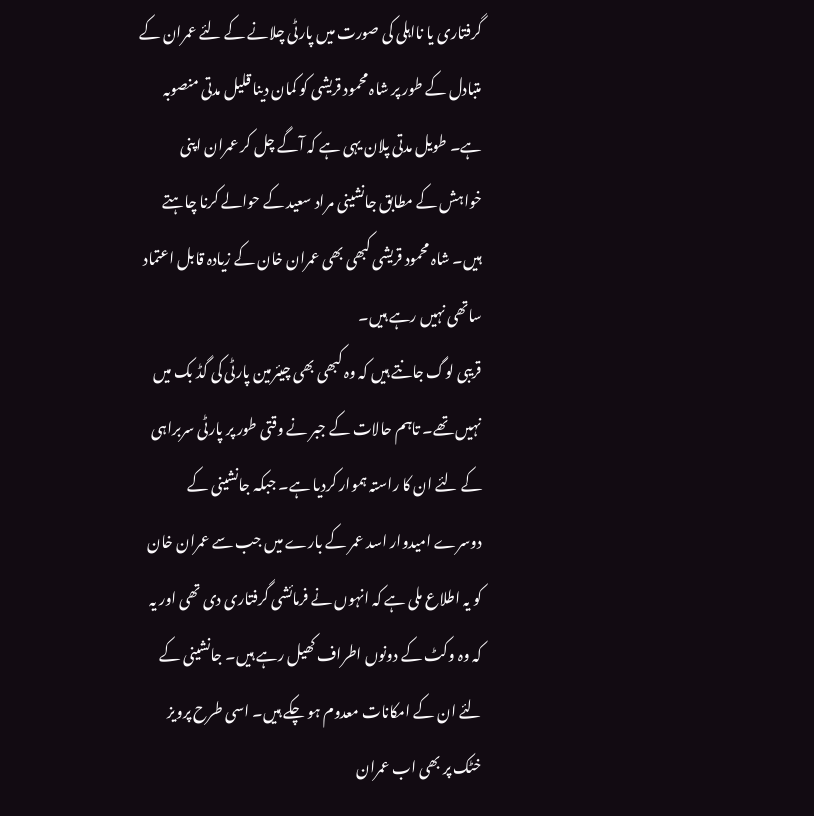گرفتاری یا نااہلی کی صورت میں پارٹی چلانے کے لئے عمران کے متبادل کے طور پر شاہ محمود قریشی کو کمان دینا قلیل مدتی منصوبہ ہے۔ طویل مدتی پلان یہی ہے کہ آگے چل کر عمران اپنی خواہش کے مطابق جانشینی مراد سعید کے حوالے کرنا چاہتے ہیں۔ شاہ محمود قریشی کبھی بھی عمران خان کے زیادہ قابل اعتماد ساتھی نہیں رہے ہیں۔
قریبی لوگ جانتے ہیں کہ وہ کبھی بھی چیئرمین پارٹی کی گڈ بک میں نہیں تھے۔ تاہم حالات کے جبر نے وقتی طور پر پارٹی سربراہی کے لئے ان کا راستہ ہموار کردیا ہے۔ جبکہ جانشینی کے دوسرے امیدوار اسد عمر کے بارے میں جب سے عمران خان کو یہ اطلاع ملی ہے کہ انہوں نے فرمائشی گرفتاری دی تھی اور یہ کہ وہ وکٹ کے دونوں اطراف کھیل رہے ہیں۔ جانشینی کے لئے ان کے امکانات معدوم ہو چکے ہیں۔ اسی طرح پرویز خٹک پر بھی اب عمران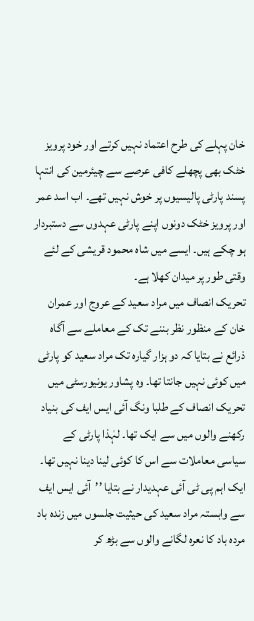خان پہلے کی طرح اعتماد نہیں کرتے اور خود پرویز خٹک بھی پچھلے کافی عرصے سے چیئرمین کی انتہا پسند پارٹی پالیسیوں پر خوش نہیں تھے۔ اب اسد عمر اور پرویز خٹک دونوں اپنے پارٹی عہدوں سے دستبردار ہو چکے ہیں۔ ایسے میں شاہ محمود قریشی کے لئے وقتی طور پر میدان کھلا ہے۔
تحریک انصاف میں مراد سعید کے عروج اور عمران خان کے منظور نظر بننے تک کے معاملے سے آگاہ ذرائع نے بتایا کہ دو ہزار گیارہ تک مراد سعید کو پارٹی میں کوئی نہیں جانتا تھا۔ وہ پشاور یونیورسٹی میں تحریک انصاف کے طلبا ونگ آئی ایس ایف کی بنیاد رکھنے والوں میں سے ایک تھا۔ لہٰذا پارٹی کے سیاسی معاملات سے اس کا کوئی لینا دینا نہیں تھا۔
ایک اہم پی ٹی آئی عہدیدار نے بتایا ’’آئی ایس ایف سے وابستہ مراد سعید کی حیثیت جلسوں میں زندہ باد مردہ باد کا نعرہ لگانے والوں سے بڑھ کر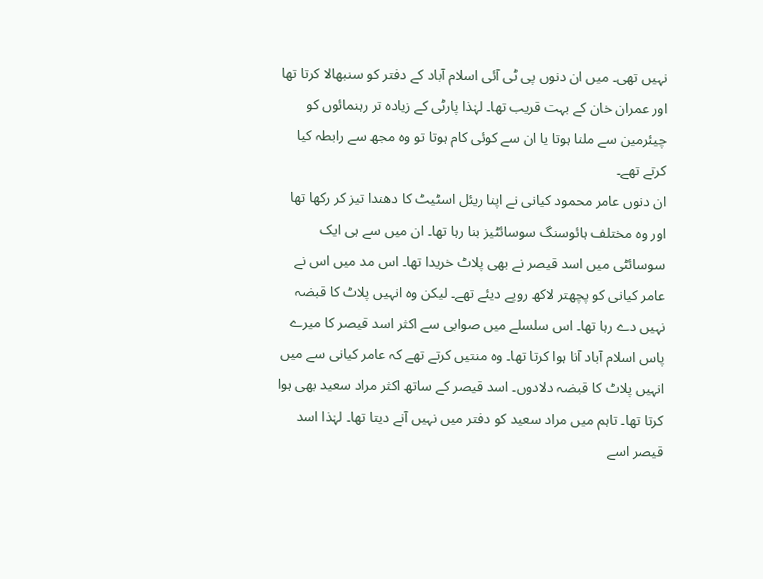نہیں تھی۔ میں ان دنوں پی ٹی آئی اسلام آباد کے دفتر کو سنبھالا کرتا تھا اور عمران خان کے بہت قریب تھا۔ لہٰذا پارٹی کے زیادہ تر رہنمائوں کو چیئرمین سے ملنا ہوتا یا ان سے کوئی کام ہوتا تو وہ مجھ سے رابطہ کیا کرتے تھے۔
ان دنوں عامر محمود کیانی نے اپنا ریئل اسٹیٹ کا دھندا تیز کر رکھا تھا اور وہ مختلف ہائوسنگ سوسائٹیز بنا رہا تھا۔ ان میں سے ہی ایک سوسائٹی میں اسد قیصر نے بھی پلاٹ خریدا تھا۔ اس مد میں اس نے عامر کیانی کو پچھتر لاکھ روپے دیئے تھے۔ لیکن وہ انہیں پلاٹ کا قبضہ نہیں دے رہا تھا۔ اس سلسلے میں صوابی سے اکثر اسد قیصر کا میرے پاس اسلام آباد آنا ہوا کرتا تھا۔ وہ منتیں کرتے تھے کہ عامر کیانی سے میں انہیں پلاٹ کا قبضہ دلادوں۔ اسد قیصر کے ساتھ اکثر مراد سعید بھی ہوا کرتا تھا۔ تاہم میں مراد سعید کو دفتر میں نہیں آنے دیتا تھا۔ لہٰذا اسد قیصر اسے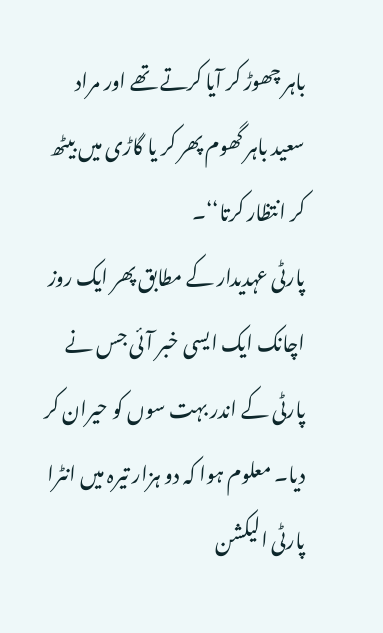باہر چھوڑ کر آیا کرتے تھے اور مراد سعید باہر گھوم پھر کر یا گاڑی میں بیٹھ کر انتظار کرتا‘‘۔
پارٹی عہدیدار کے مطابق پھر ایک روز اچانک ایک ایسی خبر آئی جس نے پارٹی کے اندر بہت سوں کو حیران کر دیا۔ معلوم ہوا کہ دو ہزار تیرہ میں انٹرا پارٹی الیکشن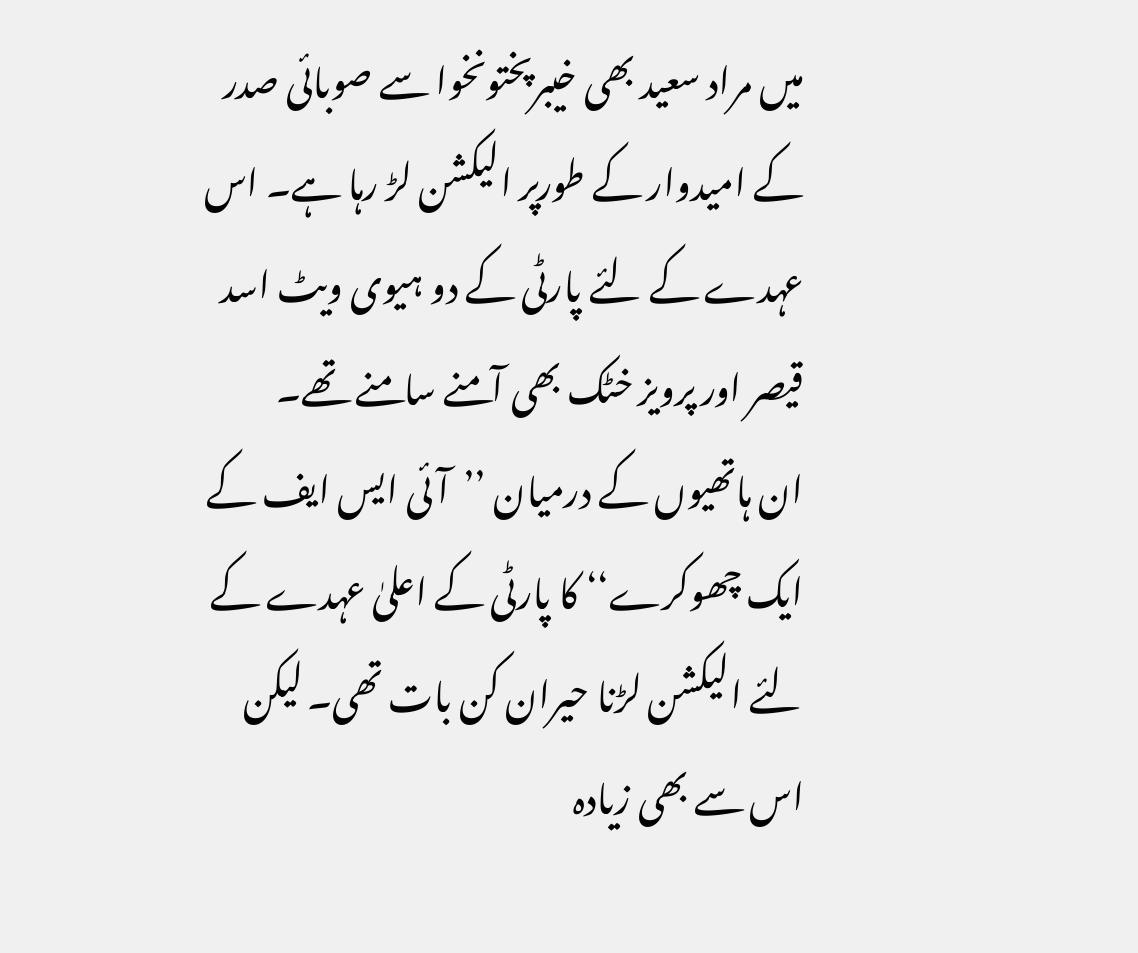میں مراد سعید بھی خیبرپختونخوا سے صوبائی صدر کے امیدوار کے طورپر الیکشن لڑ رہا ہے۔ اس عہدے کے لئے پارٹی کے دو ہیوی ویٹ اسد قیصر اور پرویز خٹک بھی آمنے سامنے تھے۔
ان ہاتھیوں کے درمیان ’’آئی ایس ایف کے ایک چھوکرے‘‘ کا پارٹی کے اعلیٰ عہدے کے لئے الیکشن لڑنا حیران کن بات تھی۔ لیکن اس سے بھی زیادہ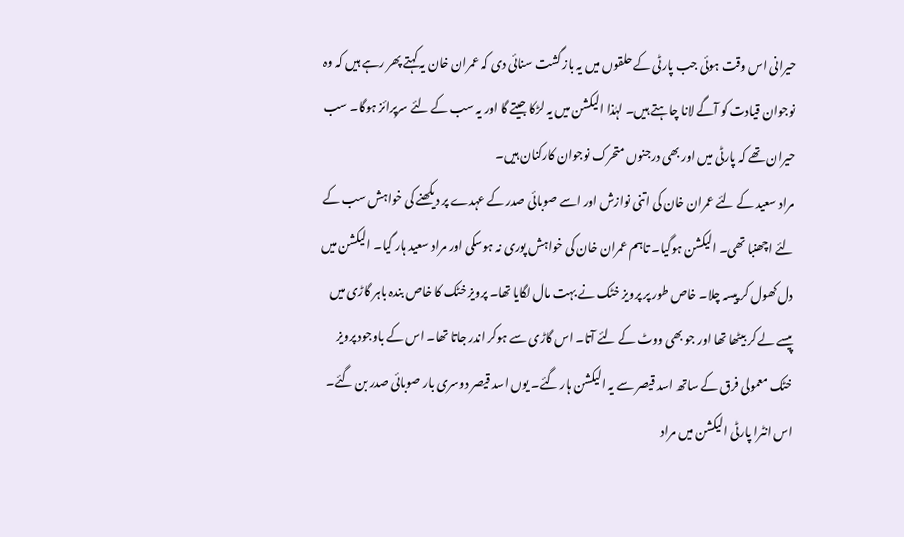حیرانی اس وقت ہوئی جب پارٹی کے حلقوں میں یہ باز گشت سنائی دی کہ عمران خان یہ کہتے پھر رہے ہیں کہ وہ نوجوان قیادت کو آگے لانا چاہتے ہیں۔ لہٰذا الیکشن میں یہ لڑکا جیتے گا اور یہ سب کے لئے سرپرائز ہوگا۔ سب حیران تھے کہ پارٹی میں اور بھی درجنوں متحرک نوجوان کارکنان ہیں۔
مراد سعید کے لئے عمران خان کی اتنی نوازش اور اسے صوبائی صدر کے عہدے پر دیکھنے کی خواہش سب کے لئے اچھنبا تھی۔ الیکشن ہوگیا۔ تاہم عمران خان کی خواہش پوری نہ ہوسکی اور مراد سعید ہار گیا۔ الیکشن میں دل کھول کر پیسہ چلا۔ خاص طور پر پرویز خٹک نے بہت مال لگایا تھا۔ پرویز خٹک کا خاص بندہ باہر گاڑی میں پیسے لے کر بیٹھا تھا اور جو بھی ووٹ کے لئے آتا۔ اس گاڑی سے ہوکر اندر جاتا تھا۔ اس کے باوجود پرویز خٹک معمولی فرق کے ساتھ اسد قیصر سے یہ الیکشن ہار گئے۔ یوں اسد قیصر دوسری بار صوبائی صدر بن گئے۔ اس انٹرا پارٹی الیکشن میں مراد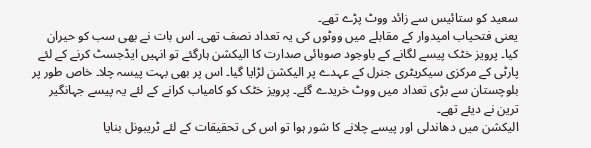سعید کو ستائیس سے زائد ووٹ پڑے تھے۔
یعنی فتحیاب امیدوار کے مقابلے میں ووٹوں کی یہ تعداد نصف تھی۔ اس بات نے بھی سب کو حیران کیا۔ پرویز خٹک پیسے لگانے کے باوجود صوبائی صدارت کا الیکشن ہارگئے تو انہیں ایڈجسٹ کرنے کے لئے پارٹی کے مرکزی سیکریٹری جنرل کے عہدے پر الیکشن لڑایا گیا۔ اس پر بھی بہت پیسہ چلا۔ خاص طور پر بلوچستان سے بڑی تعداد میں ووٹ خریدے گئے۔ پرویز خٹک کو کامیاب کرانے کے لئے یہ پیسے جہانگیر ترین نے دیئے تھے۔
الیکشن میں دھاندلی اور پیسے چلانے کا شور ہوا تو اس کی تحقیقات کے لئے ٹریبونل بنایا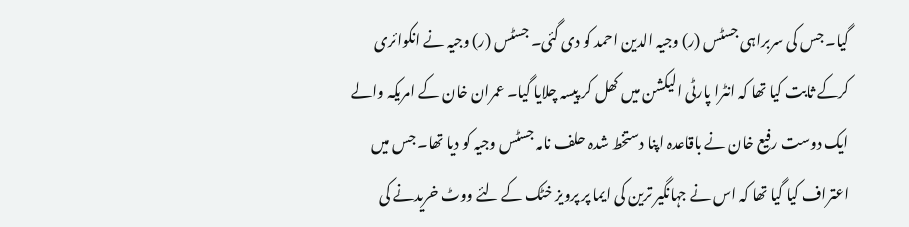گیا۔ جس کی سربراہی جسٹس (ر) وجیہ الدین احمد کو دی گئی۔ جسٹس (ر) وجیہ نے انکوائری کرکے ثابت کیا تھا کہ انٹرا پارٹی الیکشن میں کھل کر پیسہ چلایا گیا۔ عمران خان کے امریکہ والے ایک دوست رفیع خان نے باقاعدہ اپنا دستخط شدہ حلف نامہ جسٹس وجیہ کو دیا تھا۔ جس میں اعتراف کیا گیا تھا کہ اس نے جہانگیر ترین کی ایما پر پرویز خٹک کے لئے ووٹ خریدنے کی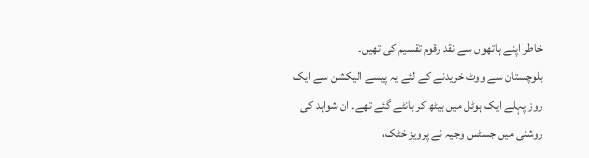خاطر اپنے ہاتھوں سے نقد رقوم تقسیم کی تھیں۔
بلوچستان سے ووٹ خریدنے کے لئے یہ پیسے الیکشن سے ایک روز پہلے ایک ہوٹل میں بیٹھ کر بانٹے گئے تھے۔ ان شواہد کی روشنی میں جسٹس وجیہ نے پرویز خٹک،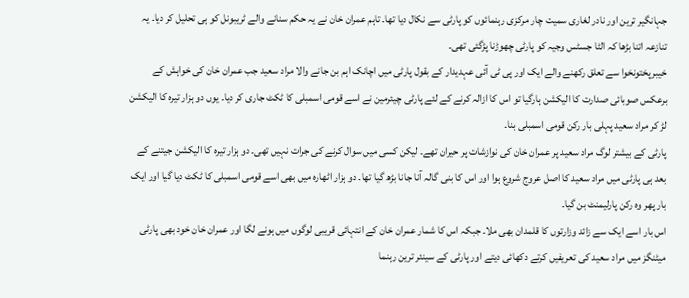جہانگیر ترین اور نادر لغاری سمیت چار مرکزی رہنمائوں کو پارٹی سے نکال دیا تھا۔ تاہم عمران خان نے یہ حکم سنانے والے ٹریبونل کو ہی تحلیل کر دیا۔ یہ تنازعہ اتنا بڑھا کہ الٹا جسٹس وجیہ کو پارٹی چھوڑنا پڑگئی تھی۔
خیبرپختونخوا سے تعلق رکھنے والے ایک اور پی ٹی آئی عہدیدار کے بقول پارٹی میں اچانک اہم بن جانے والا مراد سعید جب عمران خان کی خواہش کے برعکس صوبائی صدارت کا الیکشن ہارگیا تو اس کا ازالہ کرنے کے لئے پارٹی چیئرمین نے اسے قومی اسمبلی کا ٹکٹ جاری کر دیا۔ یوں دو ہزار تیرہ کا الیکشن لڑ کر مراد سعید پہلی بار رکن قومی اسمبلی بنا۔
پارٹی کے بیشتر لوگ مراد سعید پر عمران خان کی نوازشات پر حیران تھے۔ لیکن کسی میں سوال کرنے کی جرات نہیں تھی۔ دو ہزار تیرہ کا الیکشن جیتنے کے بعد ہی پارٹی میں مراد سعید کا اصل عروج شروع ہوا اور اس کا بنی گالہ آنا جانا بڑھ گیا تھا۔ دو ہزار اٹھارہ میں بھی اسے قومی اسمبلی کا ٹکٹ دیا گیا اور ایک بار پھر وہ رکن پارلیمنٹ بن گیا۔
اس بار اسے ایک سے زائد وزارتوں کا قلمدان بھی ملا۔ جبکہ اس کا شمار عمران خان کے انتہائی قریبی لوگوں میں ہونے لگا اور عمران خان خود بھی پارٹی میٹنگز میں مراد سعید کی تعریفیں کرتے دکھائی دیتے اور پارٹی کے سینئر ترین رہنما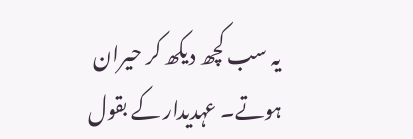یہ سب کچھ دیکھ کر حیران ہوتے۔ عہدیدار کے بقول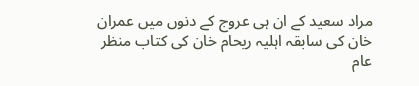مراد سعید کے ان ہی عروج کے دنوں میں عمران خان کی سابقہ اہلیہ ریحام خان کی کتاب منظر عام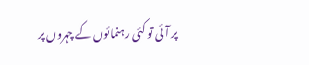پر آئی تو کئی رہنمائوں کے چہروں پر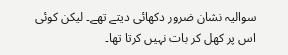سوالیہ نشان ضرور دکھائی دیتے تھے۔ لیکن کوئی اس پر کھل کر بات نہیں کرتا تھا۔